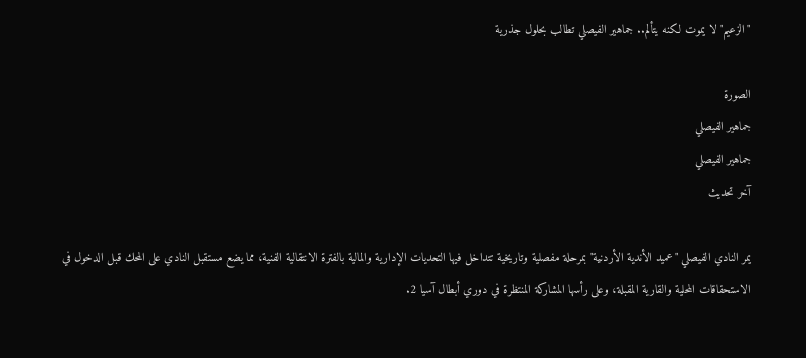"الزعيم" لا يموت لكنه يتألم.. جماهير الفيصلي تطالب بحلول جذرية

الصورة
جماهير الفيصلي
جماهير الفيصلي
آخر تحديث

يمر النادي الفيصلي "عميد الأندية الأردنية" بمرحلة مفصلية وتاريخية تتداخل فيها التحديات الإدارية والمالية بالفترة الانتقالية الفنية، مما يضع مستقبل النادي على المحك قبل الدخول في الاستحقاقات المحلية والقارية المقبلة، وعلى رأسها المشاركة المنتظرة في دوري أبطال آسيا 2.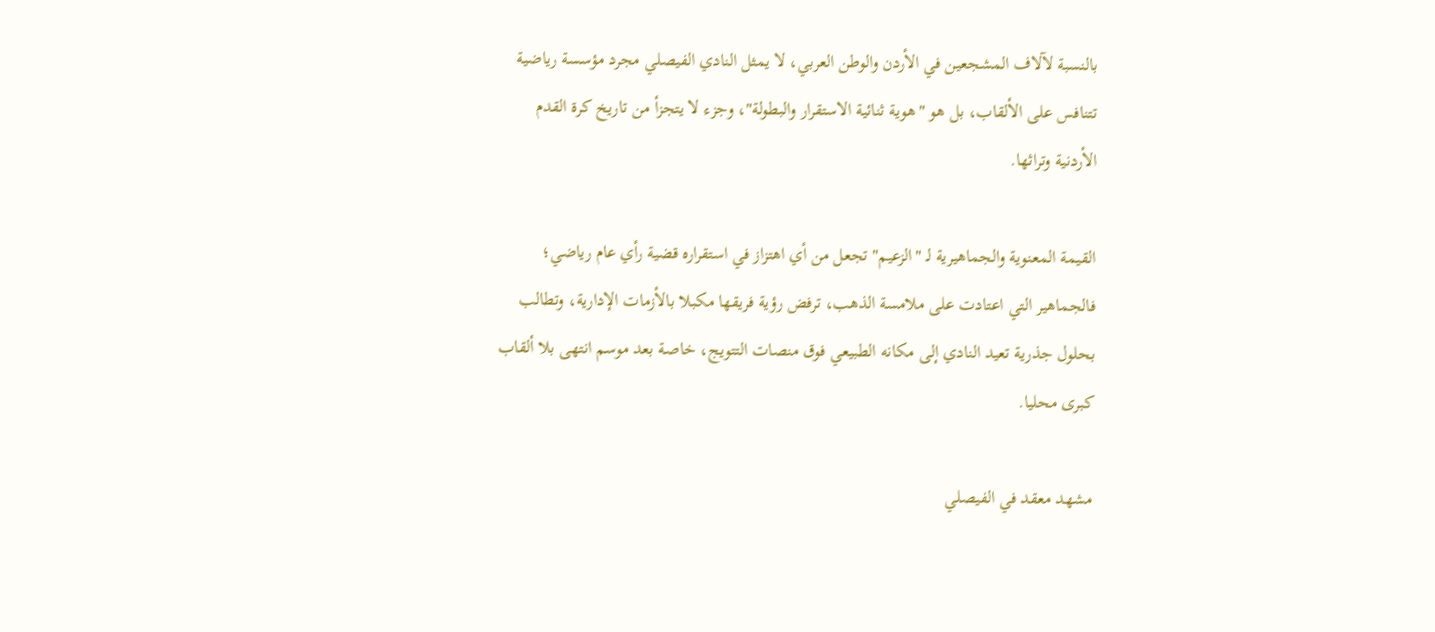بالنسبة لآلاف المشجعين في الأردن والوطن العربي، لا يمثل النادي الفيصلي مجرد مؤسسة رياضية تتنافس على الألقاب، بل هو "هوية ثنائية الاستقرار والبطولة"، وجزء لا يتجزأ من تاريخ كرة القدم الأردنية وتراثها.

القيمة المعنوية والجماهيرية لـ "الزعيم" تجعل من أي اهتزاز في استقراره قضية رأي عام رياضي؛ فالجماهير التي اعتادت على ملامسة الذهب، ترفض رؤية فريقها مكبلا بالأزمات الإدارية، وتطالب بحلول جذرية تعيد النادي إلى مكانه الطبيعي فوق منصات التتويج، خاصة بعد موسم انتهى بلا ألقاب كبرى محليا.

مشهد معقد في الفيصلي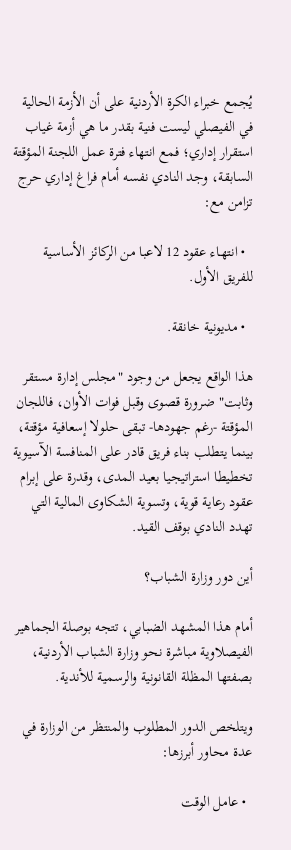يُجمع خبراء الكرة الأردنية على أن الأزمة الحالية في الفيصلي ليست فنية بقدر ما هي أزمة غياب استقرار إداري؛ فمع انتهاء فترة عمل اللجنة المؤقتة السابقة، وجد النادي نفسه أمام فراغ إداري حرج تزامن مع:

  • انتهـاء عقود 12 لاعبا من الركائز الأساسية للفريق الأول.

  • مديونية خانقة.

هذا الواقع يجعل من وجود "مجلس إدارة مستقر وثابت" ضرورة قصوى وقبل فوات الأوان، فاللجان المؤقتة -رغم جهودها- تبقى حلولا إسعافية مؤقتة، بينما يتطلب بناء فريق قادر على المنافسة الآسيوية تخطيطا استراتيجيا بعيد المدى، وقدرة على إبرام عقود رعاية قوية، وتسوية الشكاوى المالية التي تهدد النادي بوقف القيد.

أين دور وزارة الشباب؟

أمام هذا المشهد الضبابي، تتجه بوصلة الجماهير الفيصلاوية مباشرة نحو وزارة الشباب الأردنية، بصفتها المظلة القانونية والرسمية للأندية.

ويتلخص الدور المطلوب والمنتظر من الوزارة في عدة محاور أبرزها:

  • عامل الوقت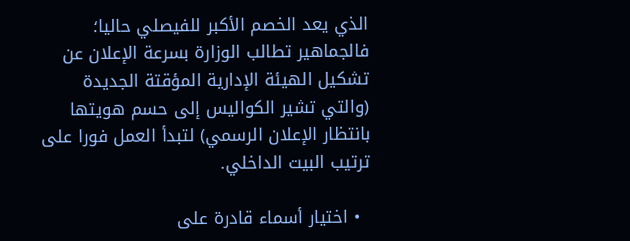الذي يعد الخصم الأكبر للفيصلي حاليا؛ فالجماهير تطالب الوزارة بسرعة الإعلان عن تشكيل الهيئة الإدارية المؤقتة الجديدة (والتي تشير الكواليس إلى حسم هويتها بانتظار الإعلان الرسمي) لتبدأ العمل فورا على ترتيب البيت الداخلي.

  • اختيار أسماء قادرة على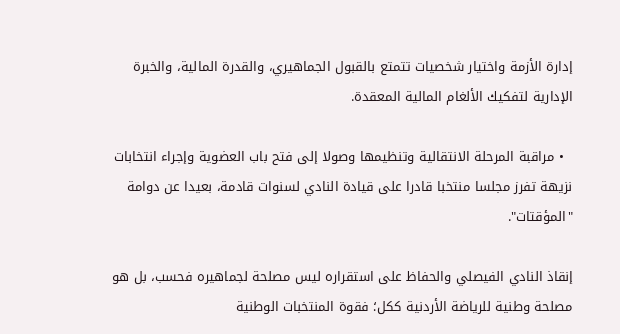إدارة الأزمة واختيار شخصيات تتمتع بالقبول الجماهيري، والقدرة المالية، والخبرة الإدارية لتفكيك الألغام المالية المعقدة.

  • مراقبة المرحلة الانتقالية وتنظيمها وصولا إلى فتح باب العضوية وإجراء انتخابات نزيهة تفرز مجلسا منتخبا قادرا على قيادة النادي لسنوات قادمة، بعيدا عن دوامة "المؤقتات".

إنقاذ النادي الفيصلي والحفاظ على استقراره ليس مصلحة لجماهيره فحسب، بل هو مصلحة وطنية للرياضة الأردنية ككل؛ فقوة المنتخبات الوطنية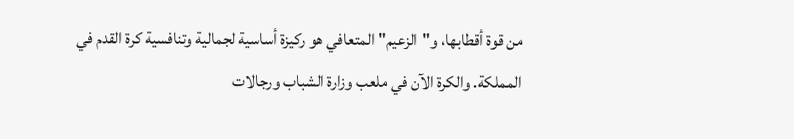من قوة أقطابها، و"الزعيم" المتعافي هو ركيزة أساسية لجمالية وتنافسية كرة القدم في المملكة. والكرة الآن في ملعب وزارة الشباب ورجالات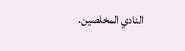النادي المخلصين.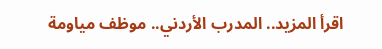اقرأ المزيد.. المدرب الأردني.. موظف مياومة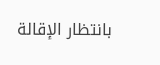بانتظار الإقالة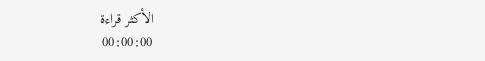الأكثر قراءة
00:00:00